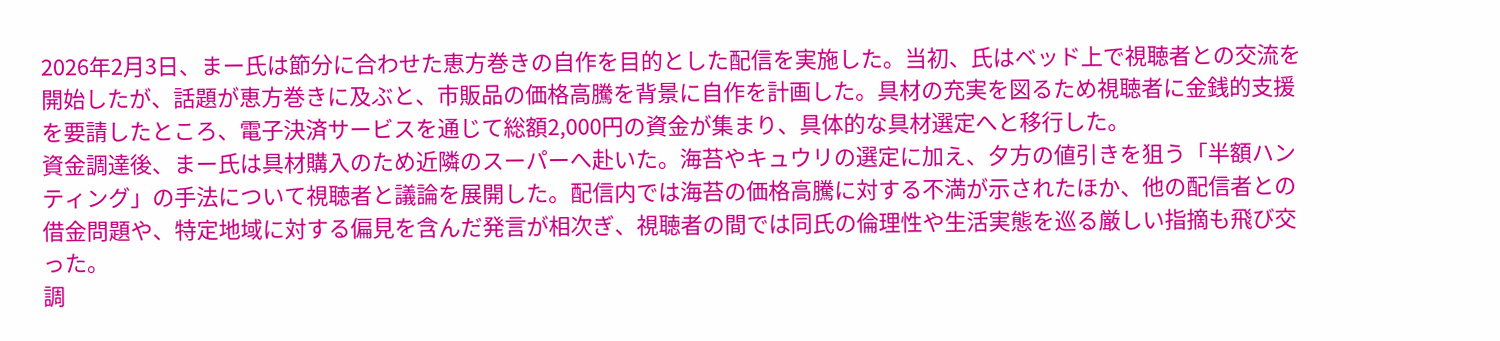2026年2月3日、まー氏は節分に合わせた恵方巻きの自作を目的とした配信を実施した。当初、氏はベッド上で視聴者との交流を開始したが、話題が恵方巻きに及ぶと、市販品の価格高騰を背景に自作を計画した。具材の充実を図るため視聴者に金銭的支援を要請したところ、電子決済サービスを通じて総額2,000円の資金が集まり、具体的な具材選定へと移行した。
資金調達後、まー氏は具材購入のため近隣のスーパーへ赴いた。海苔やキュウリの選定に加え、夕方の値引きを狙う「半額ハンティング」の手法について視聴者と議論を展開した。配信内では海苔の価格高騰に対する不満が示されたほか、他の配信者との借金問題や、特定地域に対する偏見を含んだ発言が相次ぎ、視聴者の間では同氏の倫理性や生活実態を巡る厳しい指摘も飛び交った。
調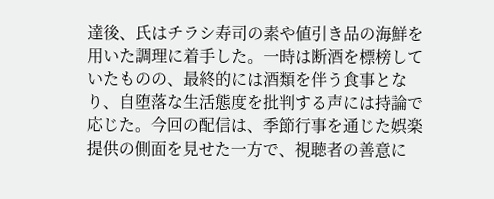達後、氏はチラシ寿司の素や値引き品の海鮮を用いた調理に着手した。一時は断酒を標榜していたものの、最終的には酒類を伴う食事となり、自堕落な生活態度を批判する声には持論で応じた。今回の配信は、季節行事を通じた娯楽提供の側面を見せた一方で、視聴者の善意に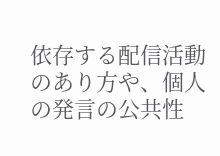依存する配信活動のあり方や、個人の発言の公共性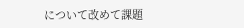について改めて課題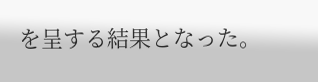を呈する結果となった。